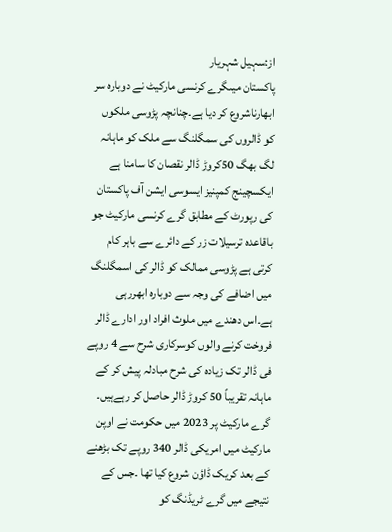از:سہیل شہریار
پاکستان میںگرے کرنسی مارکیٹ نے دوبارہ سر ابھارناشروع کر دیا ہے۔چنانچہ پڑوسی ملکوں کو ڈالروں کی سمگلنگ سے ملک کو ماہانہ لگ بھگ 50کروڑ ڈالر نقصان کا سامنا ہے
ایکسچینج کمپنیز ایسوسی ایشن آف پاکستان کی رپورٹ کے مطابق گرے کرنسی مارکیٹ جو باقاعدہ ترسیلات زر کے دائرے سے باہر کام کرتی ہے پڑوسی ممالک کو ڈالر کی اسمگلنگ میں اضافے کی وجہ سے دوبارہ ابھررہی ہے۔اس دھندے میں ملوث افراد اور ادارے ڈالر فروخت کرنے والوں کوسرکاری شرح سے 4 روپے فی ڈالر تک زیادہ کی شرح مبادلہ پیش کر کے ماہانہ تقریباً 50 کروڑ ڈالر حاصل کر رہےہیں۔
گرے مارکیٹ پر 2023 میں حکومت نے اوپن مارکیٹ میں امریکی ڈالر 340 روپے تک بڑھنے کے بعد کریک ڈاؤن شروع کیا تھا ۔جس کے نتیجے میں گرے ٹریڈنگ کو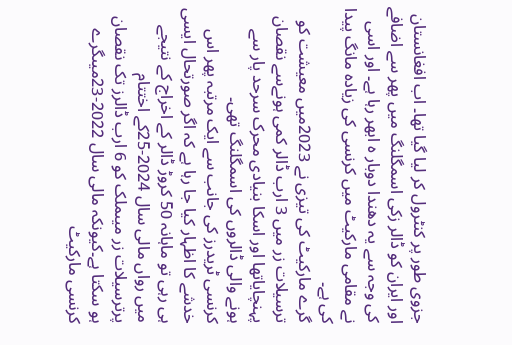جزوی طور پر کنٹرول کر لیا گیا تھا۔ اب افغانستان اور ایران کو ڈالر زکی اسمگلنگ میں پھر سے اضافے کی وجہ سے یہ دھندا دوبار ہ ابھر رہا ہے۔ اور اسی نے مقامی مارکیٹ میں کرنسی کی زیادہ مانگ پیدا کی ہے۔
گرے مارکیٹ کی تیزی نے 2023میں معیشت کو ترسیلات زر میں 3 ارب ڈالر کمی ہونےسے نقصان پہنچایاتھا اور اسکا بنیادی محرک سرحد پار سے ہونے والی ڈالروں کی اسمگلنگ تھی۔
کرنسی ٹریدرز کی جانب سے ایک مرتبہ پھر اس خدشے کا اظہار کیا جا رہا ہے کہ اگر صورتحال ایسی ہی رہی تو ماہانہ 50 کروڑ ڈالر کے اخراج کے نتیجے میں رواں مالی سال 2024-25کے اختتام پرترسیلات زر میںملک کو 6 ارب ڈالرز تک نقصان ہو سکتا ہے۔کیونکہ مالی سال 2022-23میںگرے کرنسی مارکیٹ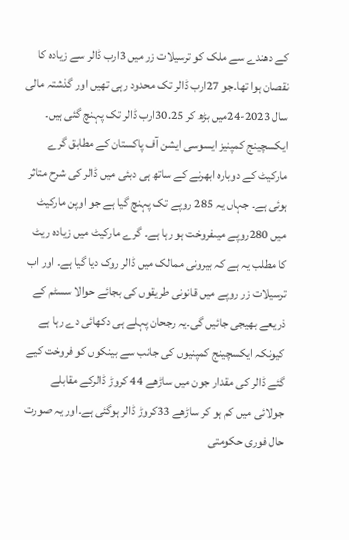کے دھندے سے ملک کو ترسیلات زر میں 3ارب ڈالر سے زیادہ کا نقصان ہوا تھا۔جو 27ارب ڈالر تک محدود رہی تھیں اور گذشتہ مالی سال 2023-24میں بڑھ کر 30.25ارب ڈالر تک پہنچ گئی ہیں۔
ایکسچینج کمپنیز ایسوسی ایشن آف پاکستان کے مطابق گرے مارکیٹ کے دوبارہ ابھرنے کے ساتھ ہی دبئی میں ڈالر کی شرح متاثر ہوئی ہے۔ جہاں یہ 285 روپے تک پہنچ گیا ہے جو اوپن مارکیٹ میں 280روپے میںفروخت ہو رہا ہے۔ گرے مارکیٹ میں زیادہ ریٹ کا مطلب یہ ہے کہ بیرونی ممالک میں ڈالر روک دیا گیا ہے۔ اور اب ترسیلات زر روپے میں قانونی طریقوں کی بجائے حوالا سسٹم کے ذریعے بھیجی جائیں گی۔یہ رجحان پہلے ہی دکھائی دے رہا ہے کیونکہ ایکسچینج کمپنیوں کی جانب سے بینکوں کو فروخت کیے گئے ڈالر کی مقدار جون میں ساڑھے 44 کروڑ ڈالرکے مقابلے جولائی میں کم ہو کر ساڑھے 33کروڑ ڈالر ہوگئی ہے۔اور یہ صورت حال فوری حکومتی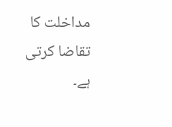مداخلت کا تقاضا کرتی ہے۔